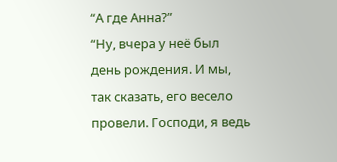“А где Анна?”
“Ну, вчера у неё был день рождения. И мы, так сказать, его весело провели. Господи, я ведь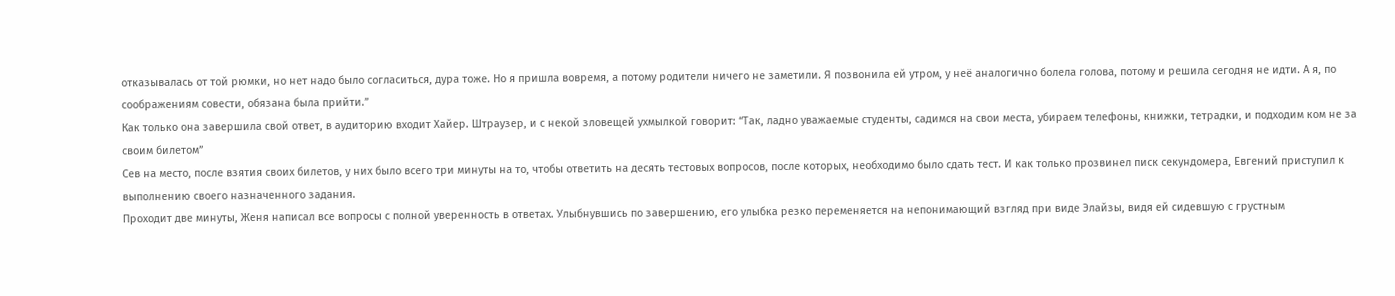отказывалась от той рюмки, но нет надо было согласиться, дура тоже. Но я пришла вовремя, а потому родители ничего не заметили. Я позвонила ей утром, у неё аналогично болела голова, потому и решила сегодня не идти. А я, по соображениям совести, обязана была прийти.”
Как только она завершила свой ответ, в аудиторию входит Хайер. Штраузер, и с некой зловещей ухмылкой говорит: “Так, ладно уважаемые студенты, садимся на свои места, убираем телефоны, книжки, тетрадки, и подходим ком не за своим билетом”
Сев на место, после взятия своих билетов, у них было всего три минуты на то, чтобы ответить на десять тестовых вопросов, после которых, необходимо было сдать тест. И как только прозвинел писк секундомера, Евгений приступил к выполнению своего назначенного задания.
Проходит две минуты, Женя написал все вопросы с полной уверенность в ответах. Улыбнувшись по завершению, его улыбка резко переменяется на непонимающий взгляд при виде Элайзы, видя ей сидевшую с грустным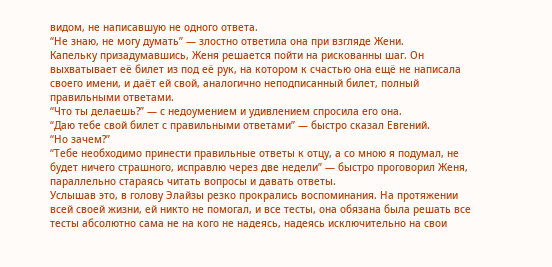видом, не написавшую не одного ответа.
“Не знаю, не могу думать” — злостно ответила она при взгляде Жени.
Капельку призадумавшись, Женя решается пойти на рискованны шаг. Он выхватывает её билет из под её рук, на котором к счастью она ещё не написала своего имени, и даёт ей свой, аналогично неподписанный билет, полный правильными ответами.
“Что ты делаешь?” — с недоумением и удивлением спросила его она.
“Даю тебе свой билет с правильными ответами” — быстро сказал Евгений.
“Но зачем?”
“Тебе необходимо принести правильные ответы к отцу, а со мною я подумал, не будет ничего страшного, исправлю через две недели” — быстро проговорил Женя, параллельно стараясь читать вопросы и давать ответы.
Услышав это, в голову Элайзы резко прокрались воспоминания. На протяжении всей своей жизни, ей никто не помогал, и все тесты, она обязана была решать все тесты абсолютно сама не на кого не надеясь, надеясь исключительно на свои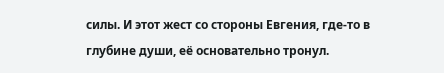силы. И этот жест со стороны Евгения, где-то в глубине души, её основательно тронул.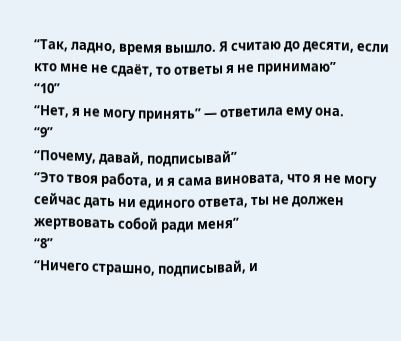“Так, ладно, время вышло. Я считаю до десяти, если кто мне не сдаёт, то ответы я не принимаю”
“10”
“Нет, я не могу принять” — ответила ему она.
“9”
“Почему, давай, подписывай”
“Это твоя работа, и я сама виновата, что я не могу сейчас дать ни единого ответа, ты не должен жертвовать собой ради меня”
“8”
“Ничего страшно, подписывай, и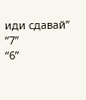иди сдавай”
“7”
“6”